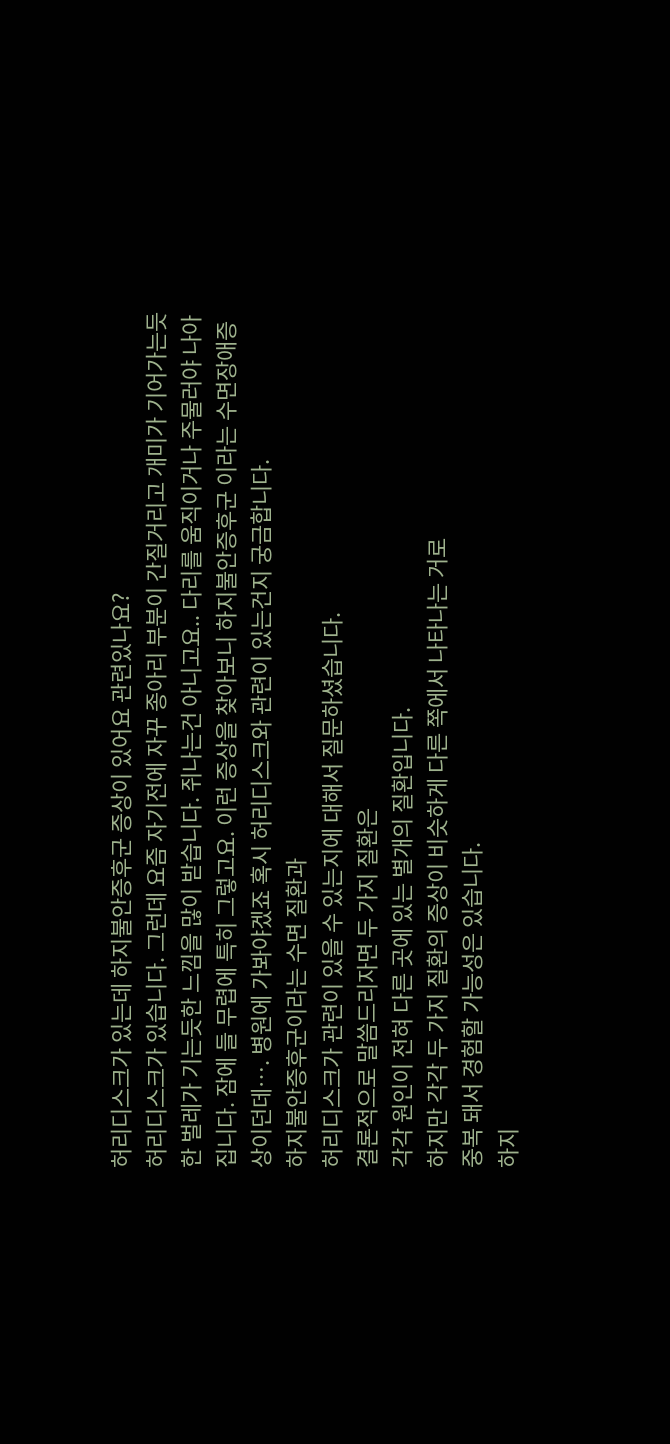허리디스크가 있는데 하지불안증후군 증상이 있어요 관련있나요?
허리디스크가 있습니다. 그런데 요즘 자기전에 자꾸 종아리 부분이 간질거리고 개미가 기어가는듯한 벌레가 기는듯한 느낌을 많이 받습니다. 쥐나는건 아니고요.. 다리를 움직이거나 주물러야 나아집니다. 잠에 들 무렵에 특히 그렇고요. 이런 증상을 찾아보니 하지불안증후군 이라는 수면장애증상이던데…. 병원에 가봐야겠죠 혹시 허리디스크와 관련이 있는건지 궁금합니다.
하지불안증후군이라는 수면 질환과
허리디스크가 관련이 있을 수 있는지에 대해서 질문하셨습니다.
결론적으로 말씀드리자면 두 가지 질환은
각각 원인이 전혀 다른 곳에 있는 별개의 질환입니다.
하지만 각각 두 가지 질환의 증상이 비슷하게 다른 쪽에서 나타나는 거로
중복 돼서 경험할 가능성은 있습니다.
하지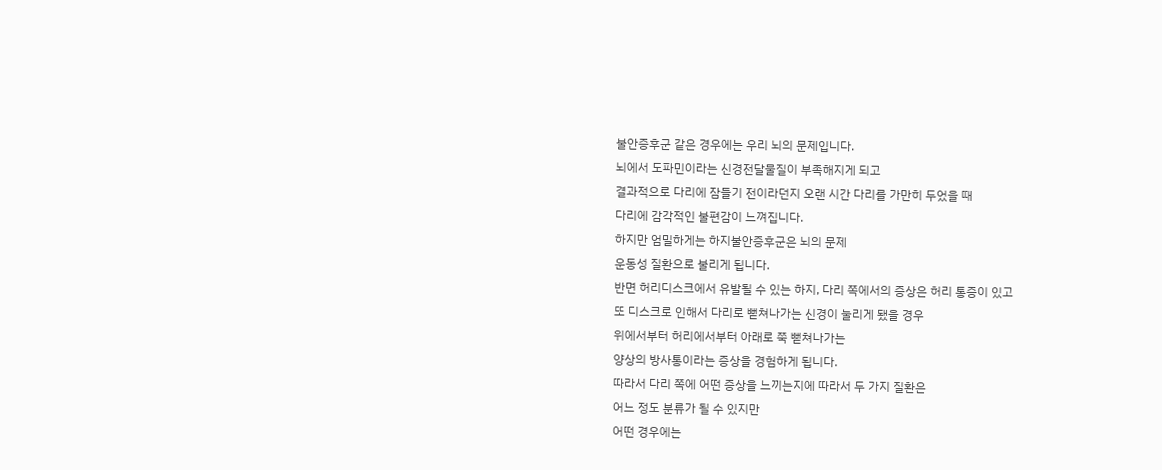불안증후군 같은 경우에는 우리 뇌의 문제입니다.
뇌에서 도파민이라는 신경전달물질이 부족해지게 되고
결과적으로 다리에 잠들기 전이라던지 오랜 시간 다리를 가만히 두었을 때
다리에 감각적인 불편감이 느껴집니다.
하지만 엄밀하게는 하지불안증후군은 뇌의 문제
운동성 질환으로 불리게 됩니다.
반면 허리디스크에서 유발될 수 있는 하지, 다리 쪽에서의 증상은 허리 통증이 있고
또 디스크로 인해서 다리로 뻗쳐나가는 신경이 눌리게 됐을 경우
위에서부터 허리에서부터 아래로 쭉 뻗쳐나가는
양상의 방사통이라는 증상을 경험하게 됩니다.
따라서 다리 쪽에 어떤 증상을 느끼는지에 따라서 두 가지 질환은
어느 정도 분류가 될 수 있지만
어떤 경우에는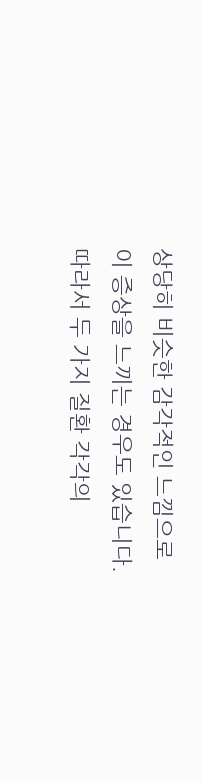상당히 비슷한 감각적인 느낌으로
이 증상을 느끼는 경우도 있습니다.
따라서 두 가지 질환 각각의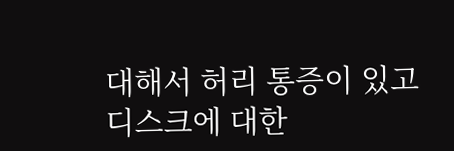대해서 허리 통증이 있고 디스크에 대한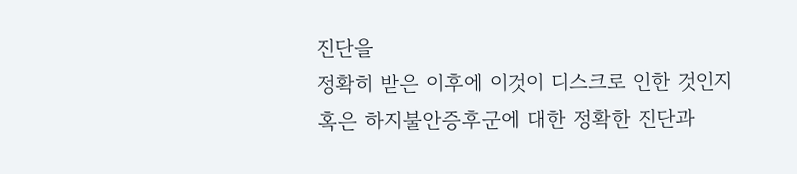진단을
정확히 받은 이후에 이것이 디스크로 인한 것인지
혹은 하지불안증후군에 대한 정확한 진단과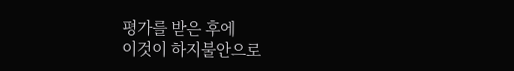평가를 받은 후에
이것이 하지불안으로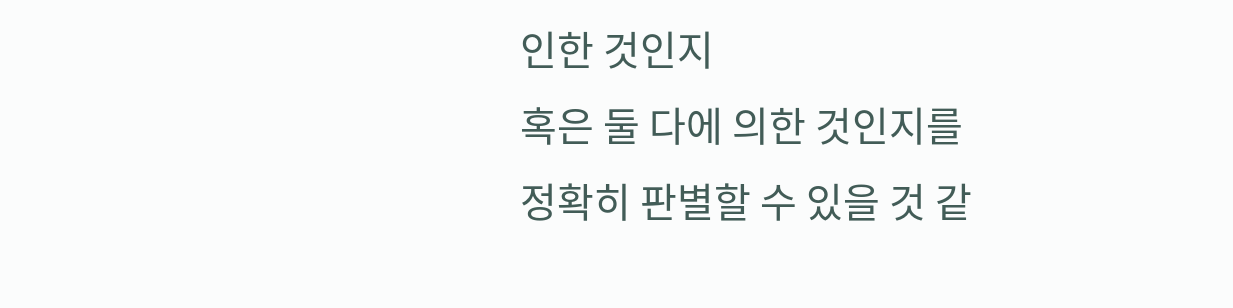인한 것인지
혹은 둘 다에 의한 것인지를
정확히 판별할 수 있을 것 같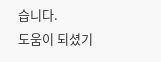습니다.
도움이 되셨기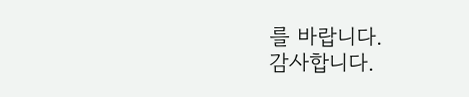를 바랍니다.
감사합니다.